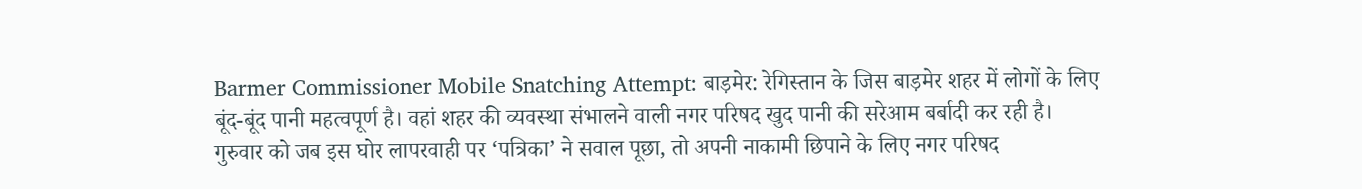Barmer Commissioner Mobile Snatching Attempt: बाड़मेर: रेगिस्तान के जिस बाड़मेर शहर में लोगों के लिए बूंद-बूंद पानी महत्वपूर्ण है। वहां शहर की व्यवस्था संभालने वाली नगर परिषद खुद पानी की सरेआम बर्बादी कर रही है। गुरुवार को जब इस घोर लापरवाही पर ‘पत्रिका’ ने सवाल पूछा, तो अपनी नाकामी छिपाने के लिए नगर परिषद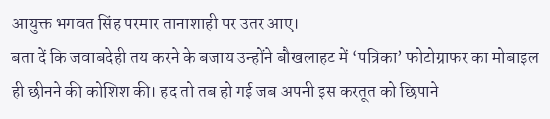आयुक्त भगवत सिंह परमार तानाशाही पर उतर आए।
बता दें कि जवाबदेही तय करने के बजाय उन्होंने बौखलाहट में ‘पत्रिका’ फोटोग्राफर का मोबाइल ही छीनने की कोशिश की। हद तो तब हो गई जब अपनी इस करतूत को छिपाने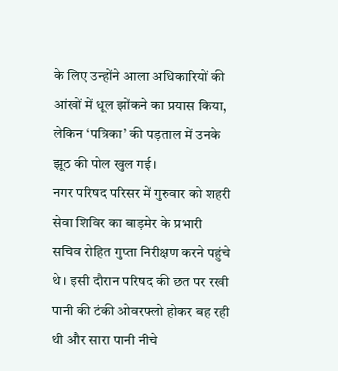के लिए उन्होंने आला अधिकारियों की आंखों में धूल झोंकने का प्रयास किया, लेकिन ‘पत्रिका’ की पड़ताल में उनके झूठ की पोल खुल गई।
नगर परिषद परिसर में गुरुवार को शहरी सेवा शिविर का बाड़मेर के प्रभारी सचिव रोहित गुप्ता निरीक्षण करने पहुंचे थे। इसी दौरान परिषद की छत पर रखी पानी की टंकी ओवरफ्लो होकर बह रही थी और सारा पानी नीचे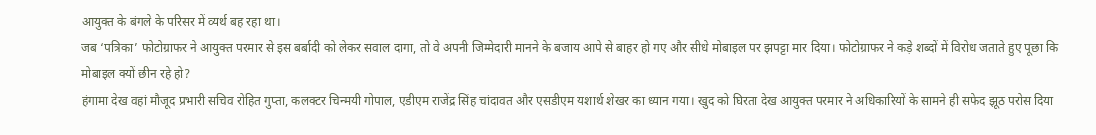आयुक्त के बंगले के परिसर में व्यर्थ बह रहा था।
जब ‘पत्रिका’ फोटोग्राफर ने आयुक्त परमार से इस बर्बादी को लेकर सवाल दागा, तो वे अपनी जिम्मेदारी मानने के बजाय आपे से बाहर हो गए और सीधे मोबाइल पर झपट्टा मार दिया। फोटोग्राफर ने कड़े शब्दों में विरोध जताते हुए पूछा कि मोबाइल क्यों छीन रहे हो?
हंगामा देख वहां मौजूद प्रभारी सचिव रोहित गुप्ता, कलक्टर चिन्मयी गोपाल, एडीएम राजेंद्र सिंह चांदावत और एसडीएम यशार्थ शेखर का ध्यान गया। खुद को घिरता देख आयुक्त परमार ने अधिकारियों के सामने ही सफेद झूठ परोस दिया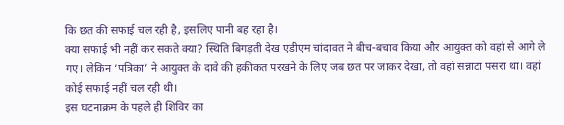कि छत की सफाई चल रही है, इसलिए पानी बह रहा है।
क्या सफाई भी नहीं कर सकते क्या? स्थिति बिगड़ती देख एडीएम चांदावत ने बीच-बचाव किया और आयुक्त को वहां से आगे ले गए। लेकिन ‘पत्रिका’ ने आयुक्त के दावे की हकीकत परखने के लिए जब छत पर जाकर देखा, तो वहां सन्नाटा पसरा था। वहां कोई सफाई नहीं चल रही थी।
इस घटनाक्रम के पहले ही शिविर का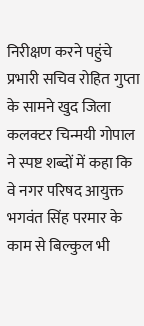निरीक्षण करने पहुंचे प्रभारी सचिव रोहित गुप्ता के सामने खुद जिला कलक्टर चिन्मयी गोपाल ने स्पष्ट शब्दों में कहा कि वे नगर परिषद आयुक्त भगवंत सिंह परमार के काम से बिल्कुल भी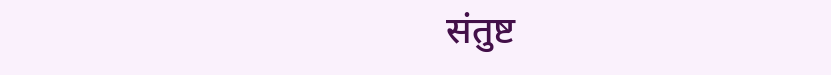संतुष्ट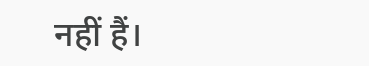नहीं हैं।